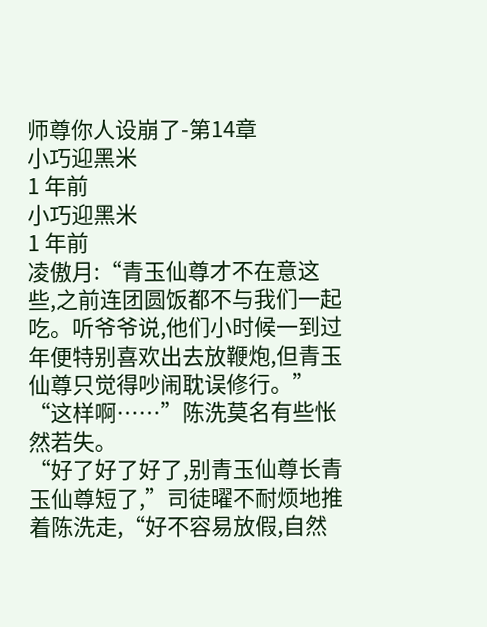师尊你人设崩了-第14章
小巧迎黑米
1 年前
小巧迎黑米
1 年前
凌傲月:“青玉仙尊才不在意这些,之前连团圆饭都不与我们一起吃。听爷爷说,他们小时候一到过年便特别喜欢出去放鞭炮,但青玉仙尊只觉得吵闹耽误修行。”
“这样啊……”陈洗莫名有些怅然若失。
“好了好了好了,别青玉仙尊长青玉仙尊短了,”司徒曜不耐烦地推着陈洗走,“好不容易放假,自然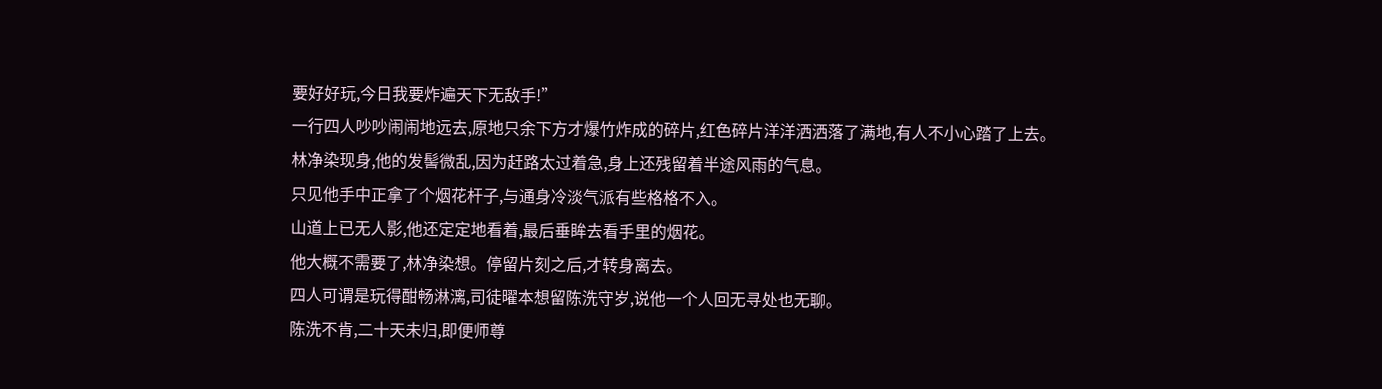要好好玩,今日我要炸遍天下无敌手!”
一行四人吵吵闹闹地远去,原地只余下方才爆竹炸成的碎片,红色碎片洋洋洒洒落了满地,有人不小心踏了上去。
林净染现身,他的发髻微乱,因为赶路太过着急,身上还残留着半途风雨的气息。
只见他手中正拿了个烟花杆子,与通身冷淡气派有些格格不入。
山道上已无人影,他还定定地看着,最后垂眸去看手里的烟花。
他大概不需要了,林净染想。停留片刻之后,才转身离去。
四人可谓是玩得酣畅淋漓,司徒曜本想留陈洗守岁,说他一个人回无寻处也无聊。
陈洗不肯,二十天未归,即便师尊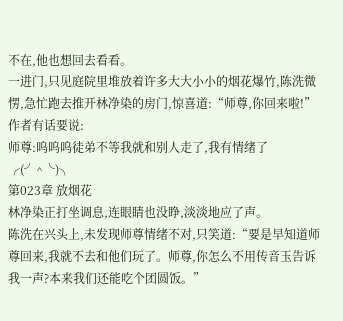不在,他也想回去看看。
一进门,只见庭院里堆放着许多大大小小的烟花爆竹,陈洗微愣,急忙跑去推开林净染的房门,惊喜道:“师尊,你回来啦!”
作者有话要说:
师尊:呜呜呜徒弟不等我就和别人走了,我有情绪了╭(╯^╰)╮
第023章 放烟花
林净染正打坐调息,连眼睛也没睁,淡淡地应了声。
陈洗在兴头上,未发现师尊情绪不对,只笑道:“要是早知道师尊回来,我就不去和他们玩了。师尊,你怎么不用传音玉告诉我一声?本来我们还能吃个团圆饭。”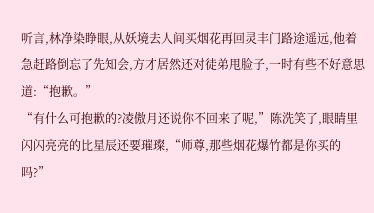听言,林净染睁眼,从妖境去人间买烟花再回灵丰门路途遥远,他着急赶路倒忘了先知会,方才居然还对徒弟甩脸子,一时有些不好意思道:“抱歉。”
“有什么可抱歉的?凌傲月还说你不回来了呢,”陈洗笑了,眼睛里闪闪亮亮的比星辰还要璀璨,“师尊,那些烟花爆竹都是你买的吗?”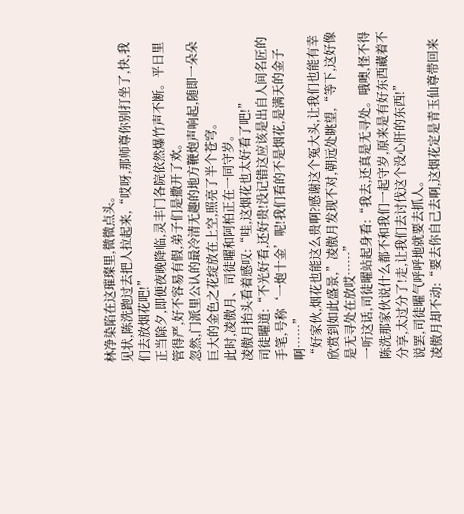林净染陷在这璀璨里,微微点头。
见状,陈洗跑过去把人拉起来,“哎呀,那师尊你别打坐了,快,我们去放烟花吧!”
正当除夕,即便夜晚降临,灵丰门各院依然爆竹声不断。平日里管得严,好不容易有假,弟子们是撒开了欢。
忽然,门派里公认的最冷清无趣的地方鞭炮声响起,随即一朵朵巨大的金色之花绽放在上空,照亮了半个苍穹。
此时,凌傲月、司徒曜和阿柏正在一同守岁。
凌傲月抬头看着感叹:“哇,这烟花也太好看了吧!”
司徒曜道:“不光好看,还好贵!没记错这应该是出自人间名匠的手笔,号称‘一炮十金’呢!我们看的不是烟花,是满天的金子啊……”
“好家伙,烟花也能这么贵啊?感谢这个冤大头,让我们也能有幸欣赏到如此盛景,”凌傲月发现不对,朝远处眺望,“等下,这好像是无寻处在放哎……”
一听这话,司徒曜站起身看:“我去,还真是无寻处。哦噢,怪不得陈洗那家伙说什么都不和我们一起守岁,原来是有好东西藏着不分享,太过分了!走,让我们去讨伐这个没心肝的东西!”
说罢,司徒曜气呼呼地就要去抓人。
凌傲月却不动:“要去你自己去啊,这烟花定是青玉仙尊带回来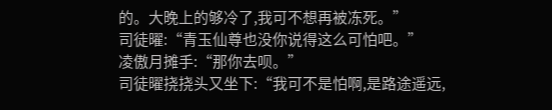的。大晚上的够冷了,我可不想再被冻死。”
司徒曜:“青玉仙尊也没你说得这么可怕吧。”
凌傲月摊手:“那你去呗。”
司徒曜挠挠头又坐下:“我可不是怕啊,是路途遥远,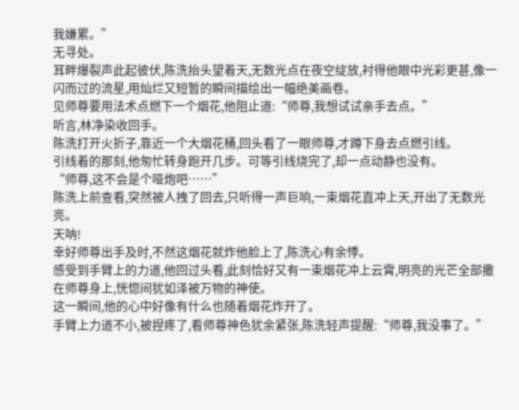我嫌累。”
无寻处。
耳畔爆裂声此起彼伏,陈洗抬头望着天,无数光点在夜空绽放,衬得他眼中光彩更甚,像一闪而过的流星,用灿烂又短暂的瞬间描绘出一幅绝美画卷。
见师尊要用法术点燃下一个烟花,他阻止道:“师尊,我想试试亲手去点。”
听言,林净染收回手。
陈洗打开火折子,靠近一个大烟花桶,回头看了一眼师尊,才蹲下身去点燃引线。
引线着的那刻,他匆忙转身跑开几步。可等引线烧完了,却一点动静也没有。
“师尊,这不会是个哑炮吧……”
陈洗上前查看,突然被人拽了回去,只听得一声巨响,一束烟花直冲上天,开出了无数光亮。
天呐!
幸好师尊出手及时,不然这烟花就炸他脸上了,陈洗心有余悸。
感受到手臂上的力道,他回过头看,此刻恰好又有一束烟花冲上云霄,明亮的光芒全部撒在师尊身上,恍惚间犹如泽被万物的神使。
这一瞬间,他的心中好像有什么也随着烟花炸开了。
手臂上力道不小,被捏疼了,看师尊神色犹余紧张,陈洗轻声提醒:“师尊,我没事了。”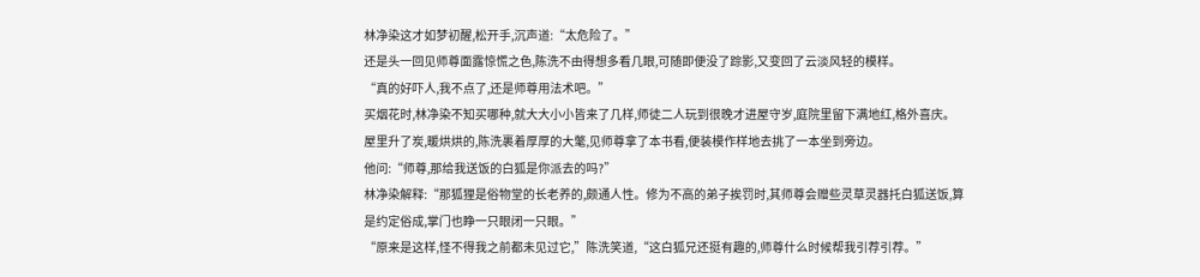林净染这才如梦初醒,松开手,沉声道:“太危险了。”
还是头一回见师尊面露惊慌之色,陈洗不由得想多看几眼,可随即便没了踪影,又变回了云淡风轻的模样。
“真的好吓人,我不点了,还是师尊用法术吧。”
买烟花时,林净染不知买哪种,就大大小小皆来了几样,师徒二人玩到很晚才进屋守岁,庭院里留下满地红,格外喜庆。
屋里升了炭,暖烘烘的,陈洗裹着厚厚的大氅,见师尊拿了本书看,便装模作样地去挑了一本坐到旁边。
他问:“师尊,那给我送饭的白狐是你派去的吗?”
林净染解释:“那狐狸是俗物堂的长老养的,颇通人性。修为不高的弟子挨罚时,其师尊会赠些灵草灵器托白狐送饭,算是约定俗成,掌门也睁一只眼闭一只眼。”
“原来是这样,怪不得我之前都未见过它,”陈洗笑道,“这白狐兄还挺有趣的,师尊什么时候帮我引荐引荐。”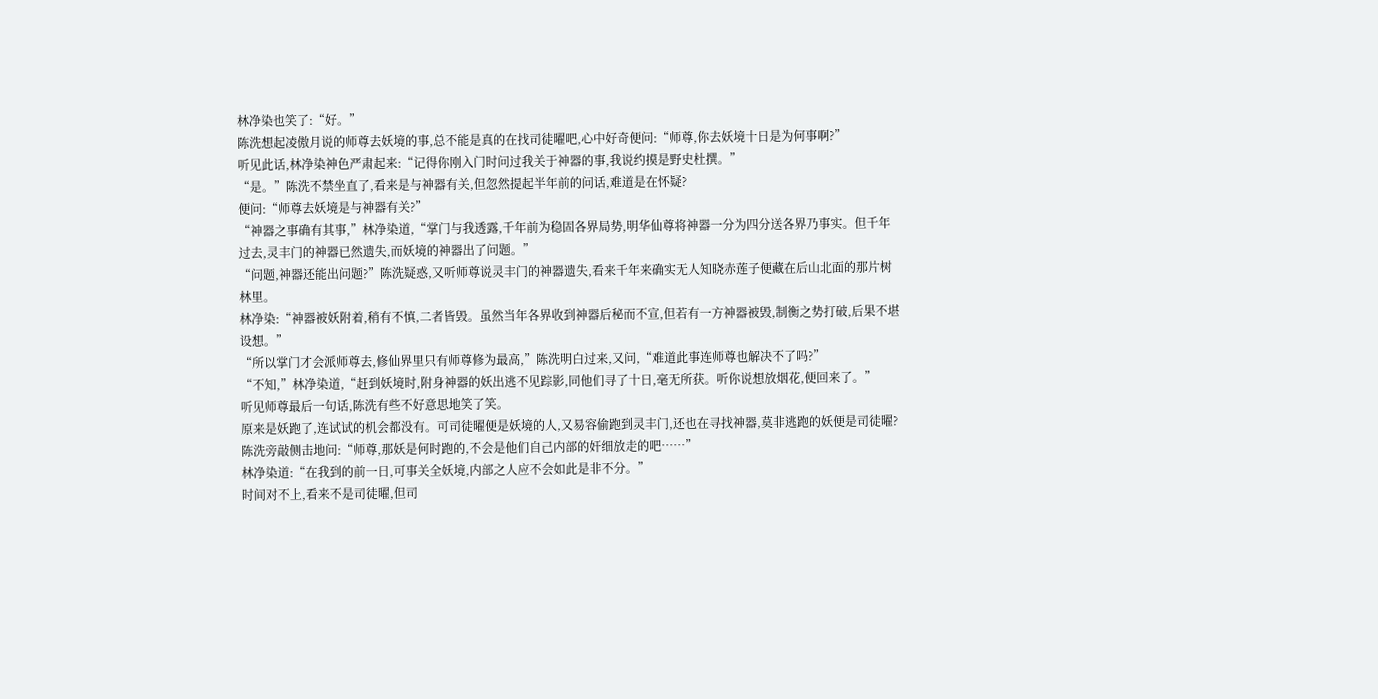林净染也笑了:“好。”
陈洗想起凌傲月说的师尊去妖境的事,总不能是真的在找司徒曜吧,心中好奇便问:“师尊,你去妖境十日是为何事啊?”
听见此话,林净染神色严肃起来:“记得你刚入门时问过我关于神器的事,我说约摸是野史杜撰。”
“是。”陈洗不禁坐直了,看来是与神器有关,但忽然提起半年前的问话,难道是在怀疑?
便问:“师尊去妖境是与神器有关?”
“神器之事确有其事,”林净染道,“掌门与我透露,千年前为稳固各界局势,明华仙尊将神器一分为四分送各界乃事实。但千年过去,灵丰门的神器已然遗失,而妖境的神器出了问题。”
“问题,神器还能出问题?”陈洗疑惑,又听师尊说灵丰门的神器遗失,看来千年来确实无人知晓赤莲子便藏在后山北面的那片树林里。
林净染:“神器被妖附着,稍有不慎,二者皆毁。虽然当年各界收到神器后秘而不宣,但若有一方神器被毁,制衡之势打破,后果不堪设想。”
“所以掌门才会派师尊去,修仙界里只有师尊修为最高,”陈洗明白过来,又问,“难道此事连师尊也解决不了吗?”
“不知,”林净染道,“赶到妖境时,附身神器的妖出逃不见踪影,同他们寻了十日,毫无所获。听你说想放烟花,便回来了。”
听见师尊最后一句话,陈洗有些不好意思地笑了笑。
原来是妖跑了,连试试的机会都没有。可司徒曜便是妖境的人,又易容偷跑到灵丰门,还也在寻找神器,莫非逃跑的妖便是司徒曜?
陈洗旁敲侧击地问:“师尊,那妖是何时跑的,不会是他们自己内部的奸细放走的吧……”
林净染道:“在我到的前一日,可事关全妖境,内部之人应不会如此是非不分。”
时间对不上,看来不是司徒曜,但司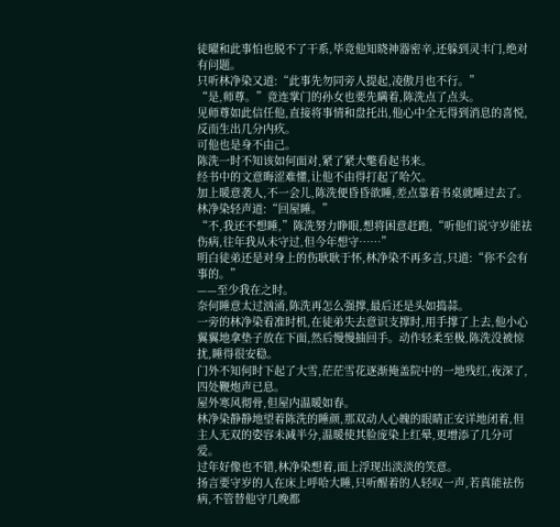徒曜和此事怕也脱不了干系,毕竟他知晓神器密辛,还躲到灵丰门,绝对有问题。
只听林净染又道:“此事先勿同旁人提起,凌傲月也不行。”
“是,师尊。”竟连掌门的孙女也要先瞒着,陈洗点了点头。
见师尊如此信任他,直接将事情和盘托出,他心中全无得到消息的喜悦,反而生出几分内疚。
可他也是身不由己。
陈洗一时不知该如何面对,紧了紧大氅看起书来。
经书中的文意晦涩难懂,让他不由得打起了哈欠。
加上暖意袭人,不一会儿,陈洗便昏昏欲睡,差点靠着书桌就睡过去了。
林净染轻声道:“回屋睡。”
“不,我还不想睡,”陈洗努力睁眼,想将困意赶跑,“听他们说守岁能祛伤病,往年我从未守过,但今年想守……”
明白徒弟还是对身上的伤耿耿于怀,林净染不再多言,只道:“你不会有事的。”
——至少我在之时。
奈何睡意太过汹涌,陈洗再怎么强撑,最后还是头如捣蒜。
一旁的林净染看准时机,在徒弟失去意识支撑时,用手撑了上去,他小心翼翼地拿垫子放在下面,然后慢慢抽回手。动作轻柔至极,陈洗没被惊扰,睡得很安稳。
门外不知何时下起了大雪,茫茫雪花逐渐掩盖院中的一地残红,夜深了,四处鞭炮声已息。
屋外寒风彻骨,但屋内温暖如春。
林净染静静地望着陈洗的睡颜,那双动人心魄的眼睛正安详地闭着,但主人无双的姿容未减半分,温暖使其脸庞染上红晕,更增添了几分可爱。
过年好像也不错,林净染想着,面上浮现出淡淡的笑意。
扬言要守岁的人在床上呼哈大睡,只听醒着的人轻叹一声,若真能祛伤病,不管替他守几晚都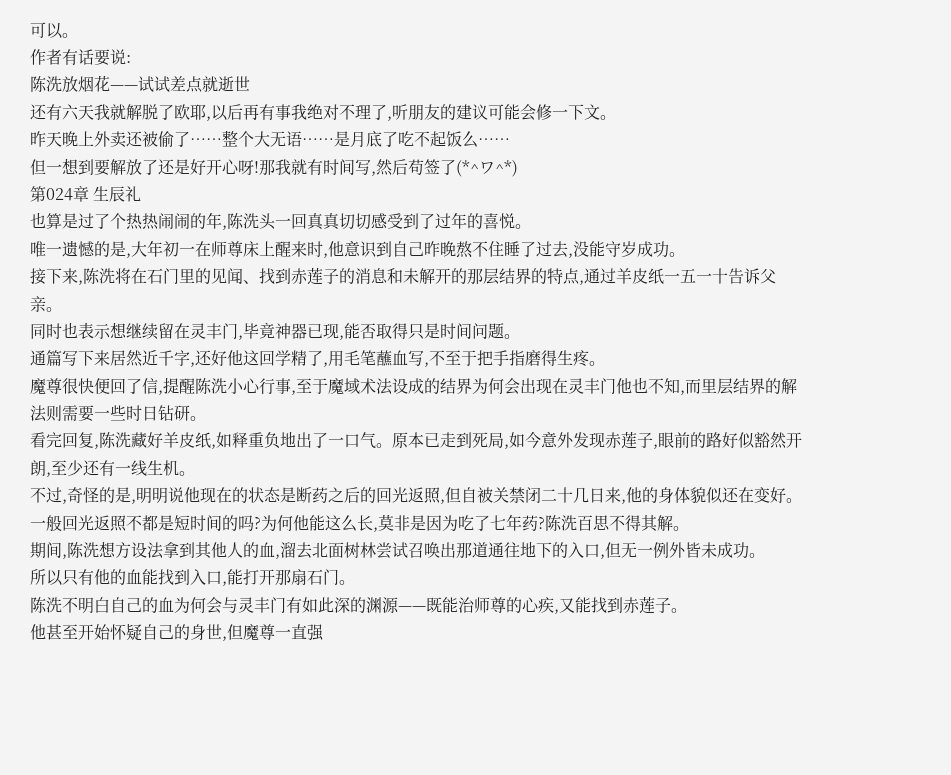可以。
作者有话要说:
陈洗放烟花——试试差点就逝世
还有六天我就解脱了欧耶,以后再有事我绝对不理了,听朋友的建议可能会修一下文。
昨天晚上外卖还被偷了……整个大无语……是月底了吃不起饭么……
但一想到要解放了还是好开心呀!那我就有时间写,然后苟签了(*^ワ^*)
第024章 生辰礼
也算是过了个热热闹闹的年,陈洗头一回真真切切感受到了过年的喜悦。
唯一遗憾的是,大年初一在师尊床上醒来时,他意识到自己昨晚熬不住睡了过去,没能守岁成功。
接下来,陈洗将在石门里的见闻、找到赤莲子的消息和未解开的那层结界的特点,通过羊皮纸一五一十告诉父亲。
同时也表示想继续留在灵丰门,毕竟神器已现,能否取得只是时间问题。
通篇写下来居然近千字,还好他这回学精了,用毛笔蘸血写,不至于把手指磨得生疼。
魔尊很快便回了信,提醒陈洗小心行事,至于魔域术法设成的结界为何会出现在灵丰门他也不知,而里层结界的解法则需要一些时日钻研。
看完回复,陈洗藏好羊皮纸,如释重负地出了一口气。原本已走到死局,如今意外发现赤莲子,眼前的路好似豁然开朗,至少还有一线生机。
不过,奇怪的是,明明说他现在的状态是断药之后的回光返照,但自被关禁闭二十几日来,他的身体貌似还在变好。
一般回光返照不都是短时间的吗?为何他能这么长,莫非是因为吃了七年药?陈洗百思不得其解。
期间,陈洗想方设法拿到其他人的血,溜去北面树林尝试召唤出那道通往地下的入口,但无一例外皆未成功。
所以只有他的血能找到入口,能打开那扇石门。
陈洗不明白自己的血为何会与灵丰门有如此深的渊源——既能治师尊的心疾,又能找到赤莲子。
他甚至开始怀疑自己的身世,但魔尊一直强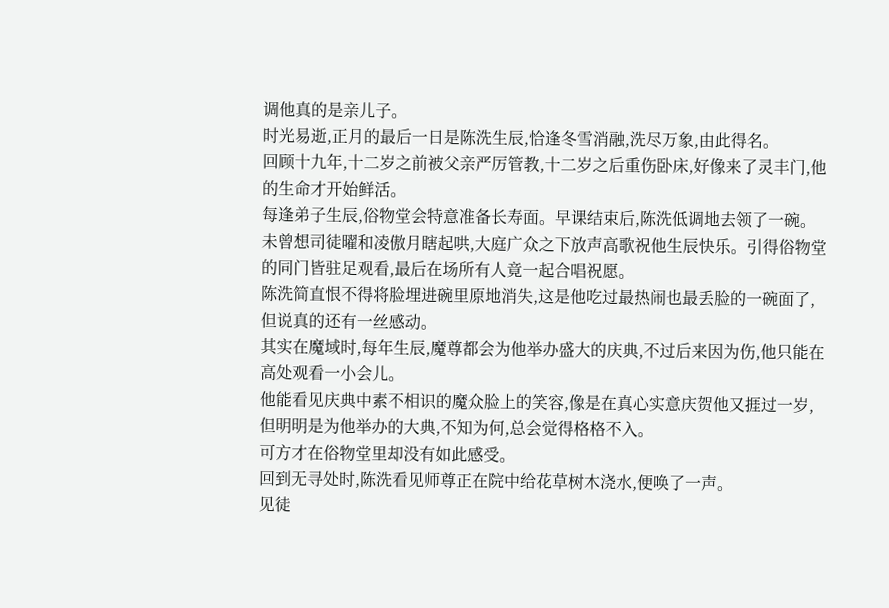调他真的是亲儿子。
时光易逝,正月的最后一日是陈洗生辰,恰逢冬雪消融,洗尽万象,由此得名。
回顾十九年,十二岁之前被父亲严厉管教,十二岁之后重伤卧床,好像来了灵丰门,他的生命才开始鲜活。
每逢弟子生辰,俗物堂会特意准备长寿面。早课结束后,陈洗低调地去领了一碗。
未曾想司徒曜和凌傲月瞎起哄,大庭广众之下放声高歌祝他生辰快乐。引得俗物堂的同门皆驻足观看,最后在场所有人竟一起合唱祝愿。
陈洗简直恨不得将脸埋进碗里原地消失,这是他吃过最热闹也最丢脸的一碗面了,但说真的还有一丝感动。
其实在魔域时,每年生辰,魔尊都会为他举办盛大的庆典,不过后来因为伤,他只能在高处观看一小会儿。
他能看见庆典中素不相识的魔众脸上的笑容,像是在真心实意庆贺他又捱过一岁,但明明是为他举办的大典,不知为何,总会觉得格格不入。
可方才在俗物堂里却没有如此感受。
回到无寻处时,陈洗看见师尊正在院中给花草树木浇水,便唤了一声。
见徒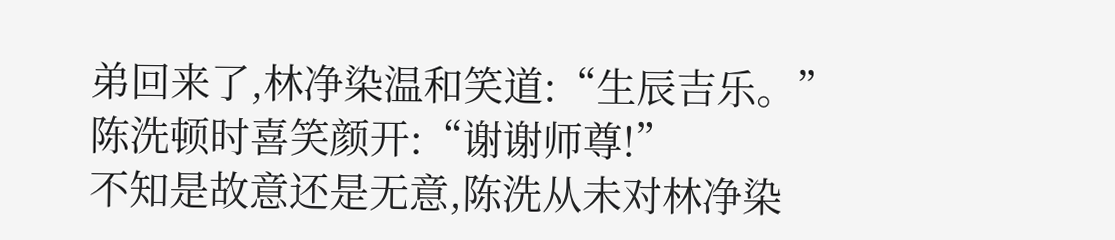弟回来了,林净染温和笑道:“生辰吉乐。”
陈洗顿时喜笑颜开:“谢谢师尊!”
不知是故意还是无意,陈洗从未对林净染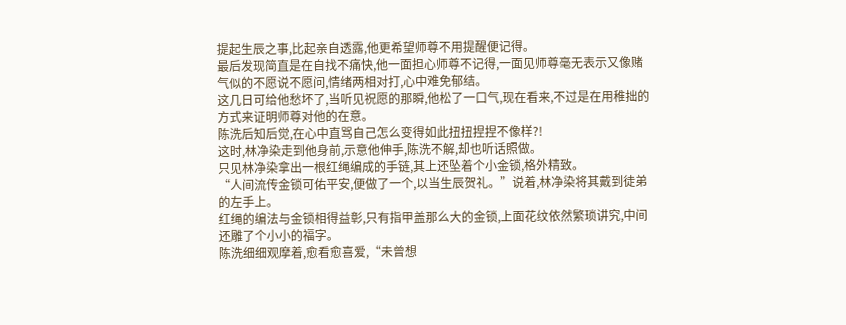提起生辰之事,比起亲自透露,他更希望师尊不用提醒便记得。
最后发现简直是在自找不痛快,他一面担心师尊不记得,一面见师尊毫无表示又像赌气似的不愿说不愿问,情绪两相对打,心中难免郁结。
这几日可给他愁坏了,当听见祝愿的那瞬,他松了一口气,现在看来,不过是在用稚拙的方式来证明师尊对他的在意。
陈洗后知后觉,在心中直骂自己怎么变得如此扭扭捏捏不像样?!
这时,林净染走到他身前,示意他伸手,陈洗不解,却也听话照做。
只见林净染拿出一根红绳编成的手链,其上还坠着个小金锁,格外精致。
“人间流传金锁可佑平安,便做了一个,以当生辰贺礼。”说着,林净染将其戴到徒弟的左手上。
红绳的编法与金锁相得益彰,只有指甲盖那么大的金锁,上面花纹依然繁琐讲究,中间还雕了个小小的福字。
陈洗细细观摩着,愈看愈喜爱,“未曾想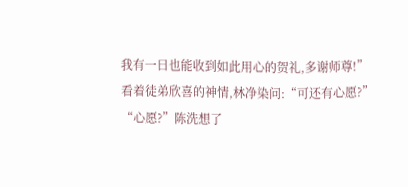我有一日也能收到如此用心的贺礼,多谢师尊!”
看着徒弟欣喜的神情,林净染问:“可还有心愿?”
“心愿?”陈洗想了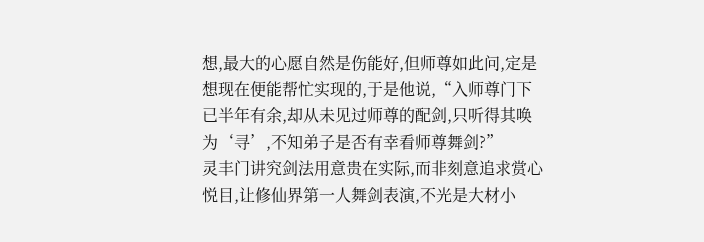想,最大的心愿自然是伤能好,但师尊如此问,定是想现在便能帮忙实现的,于是他说,“入师尊门下已半年有余,却从未见过师尊的配剑,只听得其唤为‘寻’,不知弟子是否有幸看师尊舞剑?”
灵丰门讲究剑法用意贵在实际,而非刻意追求赏心悦目,让修仙界第一人舞剑表演,不光是大材小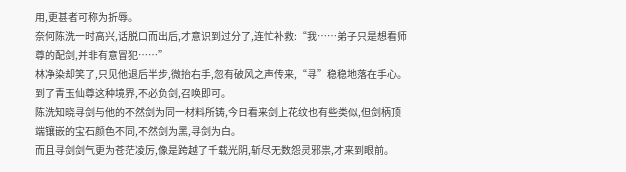用,更甚者可称为折辱。
奈何陈洗一时高兴,话脱口而出后,才意识到过分了,连忙补救:“我……弟子只是想看师尊的配剑,并非有意冒犯……”
林净染却笑了,只见他退后半步,微抬右手,忽有破风之声传来,“寻”稳稳地落在手心。
到了青玉仙尊这种境界,不必负剑,召唤即可。
陈洗知晓寻剑与他的不然剑为同一材料所铸,今日看来剑上花纹也有些类似,但剑柄顶端镶嵌的宝石颜色不同,不然剑为黑,寻剑为白。
而且寻剑剑气更为苍茫凌厉,像是跨越了千载光阴,斩尽无数怨灵邪祟,才来到眼前。